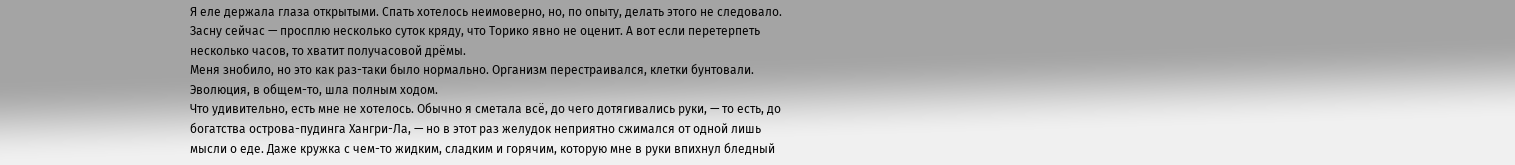Я еле держала глаза открытыми. Спать хотелось неимоверно, но, по опыту, делать этого не следовало. Засну сейчас — просплю несколько суток кряду, что Торико явно не оценит. А вот если перетерпеть несколько часов, то хватит получасовой дрёмы.
Меня знобило, но это как раз-таки было нормально. Организм перестраивался, клетки бунтовали. Эволюция, в общем-то, шла полным ходом.
Что удивительно, есть мне не хотелось. Обычно я сметала всё, до чего дотягивались руки, — то есть, до богатства острова-пудинга Хангри-Ла, — но в этот раз желудок неприятно сжимался от одной лишь мысли о еде. Даже кружка с чем-то жидким, сладким и горячим, которую мне в руки впихнул бледный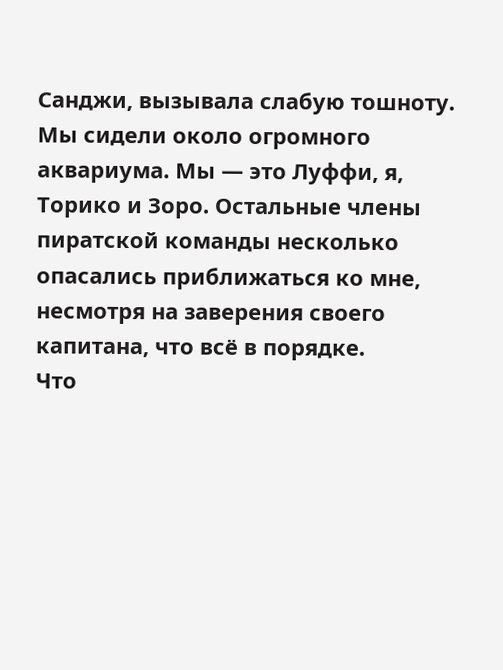Санджи, вызывала слабую тошноту.
Мы сидели около огромного аквариума. Мы — это Луффи, я, Торико и Зоро. Остальные члены пиратской команды несколько опасались приближаться ко мне, несмотря на заверения своего капитана, что всё в порядке.
Что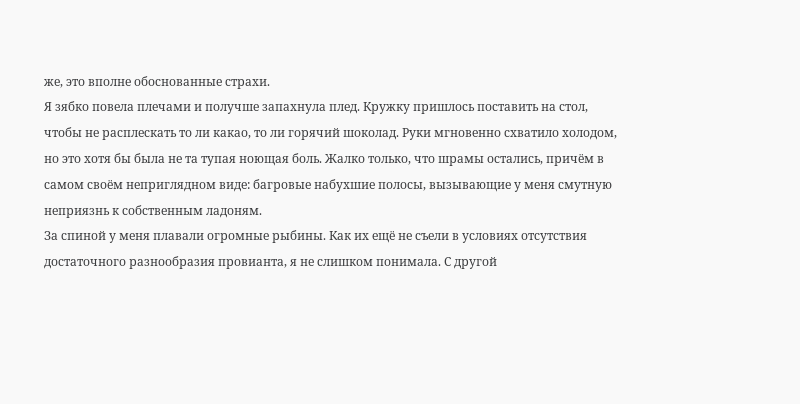же, это вполне обоснованные страхи.
Я зябко повела плечами и получше запахнула плед. Кружку пришлось поставить на стол, чтобы не расплескать то ли какао, то ли горячий шоколад. Руки мгновенно схватило холодом, но это хотя бы была не та тупая ноющая боль. Жалко только, что шрамы остались, причём в самом своём неприглядном виде: багровые набухшие полосы, вызывающие у меня смутную неприязнь к собственным ладоням.
За спиной у меня плавали огромные рыбины. Как их ещё не съели в условиях отсутствия достаточного разнообразия провианта, я не слишком понимала. С другой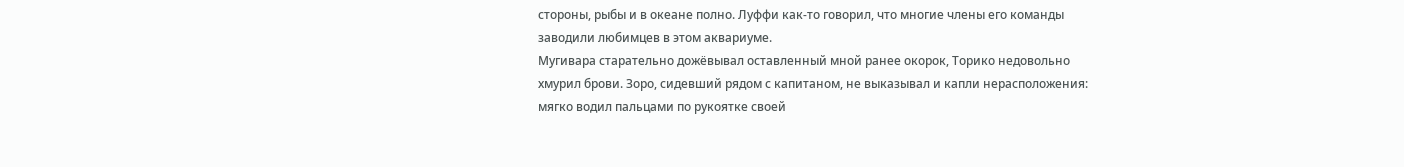стороны, рыбы и в океане полно. Луффи как-то говорил, что многие члены его команды заводили любимцев в этом аквариуме.
Мугивара старательно дожёвывал оставленный мной ранее окорок, Торико недовольно хмурил брови. Зоро, сидевший рядом с капитаном, не выказывал и капли нерасположения: мягко водил пальцами по рукоятке своей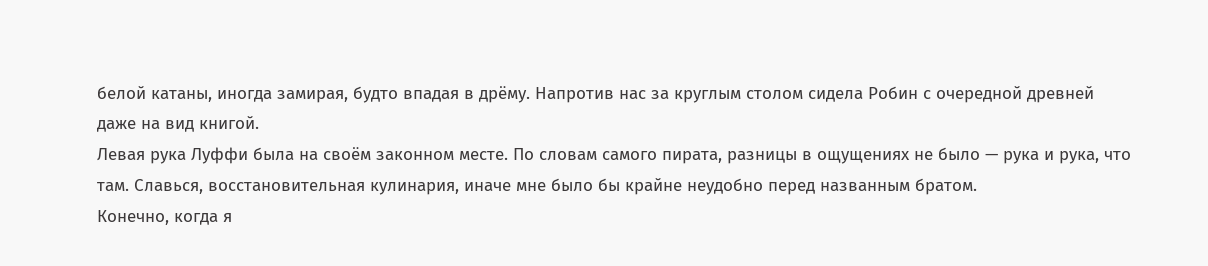белой катаны, иногда замирая, будто впадая в дрёму. Напротив нас за круглым столом сидела Робин с очередной древней даже на вид книгой.
Левая рука Луффи была на своём законном месте. По словам самого пирата, разницы в ощущениях не было — рука и рука, что там. Славься, восстановительная кулинария, иначе мне было бы крайне неудобно перед названным братом.
Конечно, когда я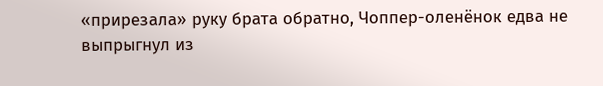«прирезала» руку брата обратно, Чоппер-оленёнок едва не выпрыгнул из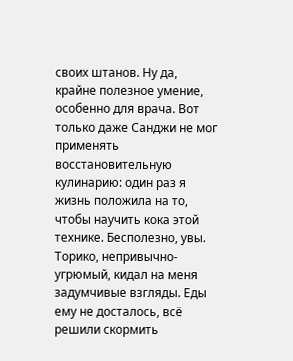своих штанов. Ну да, крайне полезное умение, особенно для врача. Вот только даже Санджи не мог применять восстановительную кулинарию: один раз я жизнь положила на то, чтобы научить кока этой технике. Бесполезно, увы.
Торико, непривычно-угрюмый, кидал на меня задумчивые взгляды. Еды ему не досталось, всё решили скормить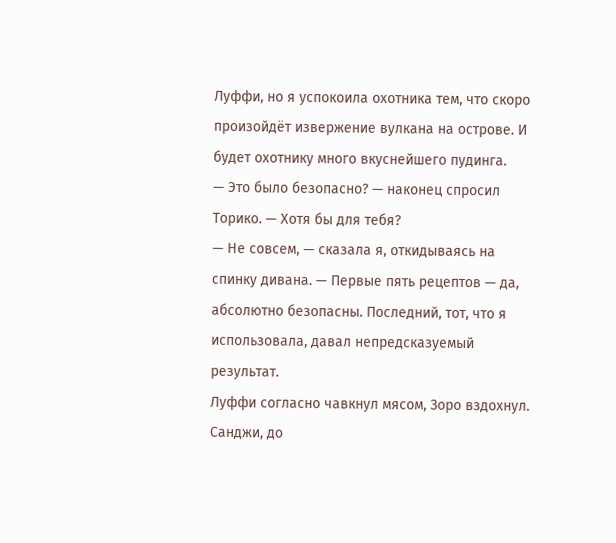Луффи, но я успокоила охотника тем, что скоро произойдёт извержение вулкана на острове. И будет охотнику много вкуснейшего пудинга.
— Это было безопасно? — наконец спросил Торико. — Хотя бы для тебя?
— Не совсем, — сказала я, откидываясь на спинку дивана. — Первые пять рецептов — да, абсолютно безопасны. Последний, тот, что я использовала, давал непредсказуемый результат.
Луффи согласно чавкнул мясом, Зоро вздохнул. Санджи, до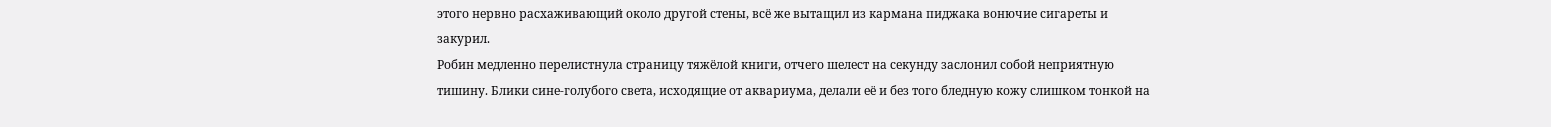этого нервно расхаживающий около другой стены, всё же вытащил из кармана пиджака вонючие сигареты и закурил.
Робин медленно перелистнула страницу тяжёлой книги, отчего шелест на секунду заслонил собой неприятную тишину. Блики сине-голубого света, исходящие от аквариума, делали её и без того бледную кожу слишком тонкой на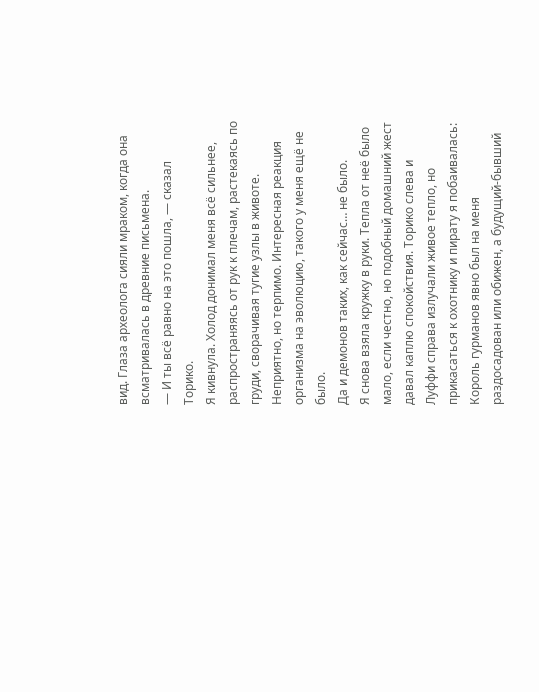вид. Глаза археолога сияли мраком, когда она всматривалась в древние письмена.
— И ты всё равно на это пошла, — сказал Торико.
Я кивнула. Холод донимал меня всё сильнее, распространяясь от рук к плечам, растекаясь по груди, сворачивая тугие узлы в животе. Неприятно, но терпимо. Интересная реакция организма на эволюцию, такого у меня ещё не было.
Да и демонов таких, как сейчас… не было.
Я снова взяла кружку в руки. Тепла от неё было мало, если честно, но подобный домашний жест давал каплю спокойствия. Торико слева и Луффи справа излучали живое тепло, но прикасаться к охотнику и пирату я побаивалась: Король гурманов явно был на меня раздосадован или обижен, а будущий-бывший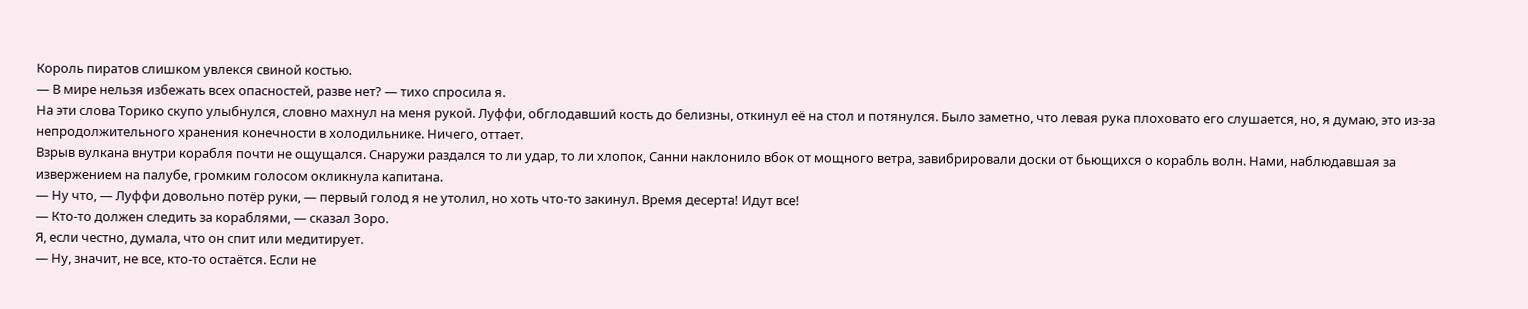Король пиратов слишком увлекся свиной костью.
— В мире нельзя избежать всех опасностей, разве нет? — тихо спросила я.
На эти слова Торико скупо улыбнулся, словно махнул на меня рукой. Луффи, обглодавший кость до белизны, откинул её на стол и потянулся. Было заметно, что левая рука плоховато его слушается, но, я думаю, это из-за непродолжительного хранения конечности в холодильнике. Ничего, оттает.
Взрыв вулкана внутри корабля почти не ощущался. Снаружи раздался то ли удар, то ли хлопок, Санни наклонило вбок от мощного ветра, завибрировали доски от бьющихся о корабль волн. Нами, наблюдавшая за извержением на палубе, громким голосом окликнула капитана.
— Ну что, — Луффи довольно потёр руки, — первый голод я не утолил, но хоть что-то закинул. Время десерта! Идут все!
— Кто-то должен следить за кораблями, — сказал Зоро.
Я, если честно, думала, что он спит или медитирует.
— Ну, значит, не все, кто-то остаётся. Если не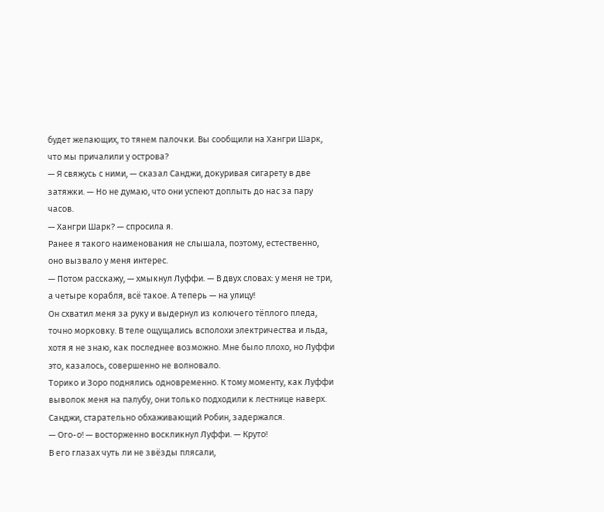будет желающих, то тянем палочки. Вы сообщили на Хангри Шарк, что мы причалили у острова?
— Я свяжусь с ними, — сказал Санджи, докуривая сигарету в две затяжки. — Но не думаю, что они успеют доплыть до нас за пару часов.
— Хангри Шарк? — спросила я.
Ранее я такого наименования не слышала, поэтому, естественно, оно вызвало у меня интерес.
— Потом расскажу, — хмыкнул Луффи. — В двух словах: у меня не три, а четыре корабля, всё такое. А теперь — на улицу!
Он схватил меня за руку и выдернул из колючего тёплого пледа, точно морковку. В теле ощущались всполохи электричества и льда, хотя я не знаю, как последнее возможно. Мне было плохо, но Луффи это, казалось, совершенно не волновало.
Торико и Зоро поднялись одновременно. К тому моменту, как Луффи выволок меня на палубу, они только подходили к лестнице наверх. Санджи, старательно обхаживающий Робин, задержался.
— Ого-о! — восторженно воскликнул Луффи. — Круто!
В его глазах чуть ли не звёзды плясали,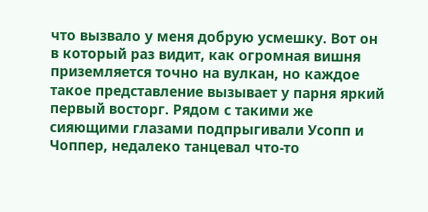что вызвало у меня добрую усмешку. Вот он в который раз видит, как огромная вишня приземляется точно на вулкан, но каждое такое представление вызывает у парня яркий первый восторг. Рядом с такими же сияющими глазами подпрыгивали Усопп и Чоппер, недалеко танцевал что-то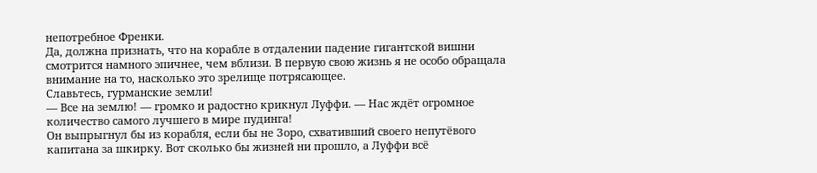непотребное Френки.
Да, должна признать, что на корабле в отдалении падение гигантской вишни смотрится намного эпичнее, чем вблизи. В первую свою жизнь я не особо обращала внимание на то, насколько это зрелище потрясающее.
Славьтесь, гурманские земли!
— Все на землю! — громко и радостно крикнул Луффи. — Нас ждёт огромное количество самого лучшего в мире пудинга!
Он выпрыгнул бы из корабля, если бы не Зоро, схвативший своего непутёвого капитана за шкирку. Вот сколько бы жизней ни прошло, а Луффи всё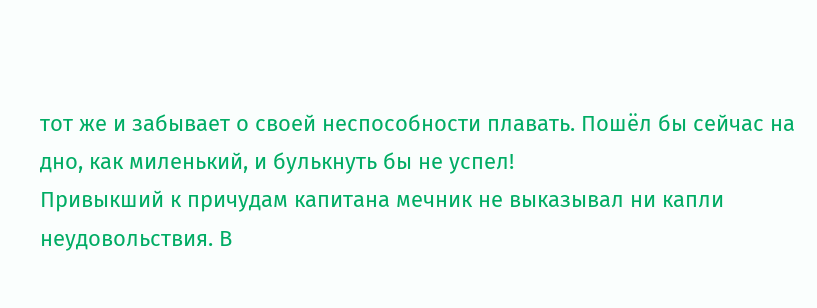тот же и забывает о своей неспособности плавать. Пошёл бы сейчас на дно, как миленький, и булькнуть бы не успел!
Привыкший к причудам капитана мечник не выказывал ни капли неудовольствия. В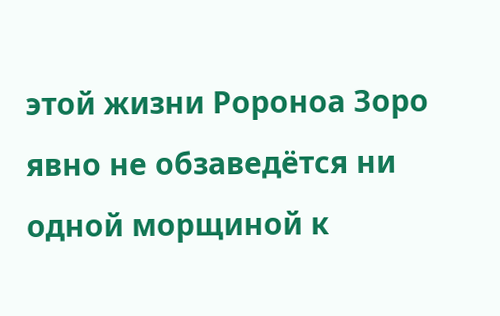этой жизни Ророноа Зоро явно не обзаведётся ни одной морщиной к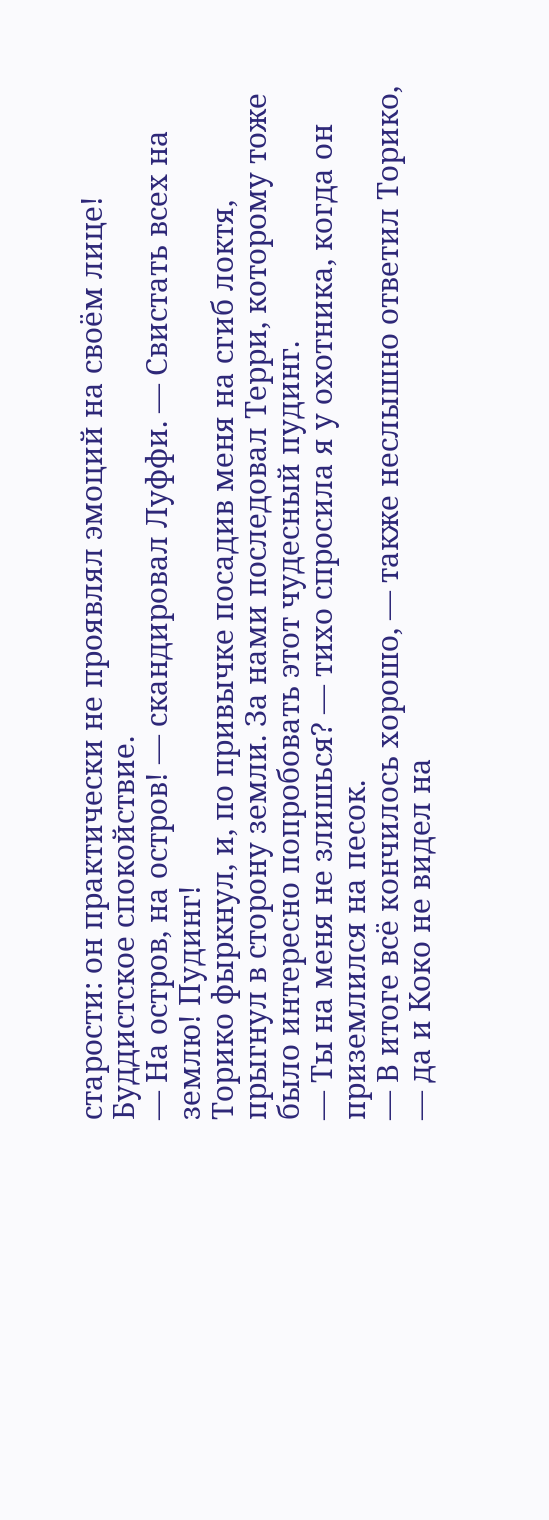старости: он практически не проявлял эмоций на своём лице! Буддистское спокойствие.
— На остров, на остров! — скандировал Луффи. — Свистать всех на землю! Пудинг!
Торико фыркнул, и, по привычке посадив меня на сгиб локтя, прыгнул в сторону земли. За нами последовал Терри, которому тоже было интересно попробовать этот чудесный пудинг.
— Ты на меня не злишься? — тихо спросила я у охотника, когда он приземлился на песок.
— В итоге всё кончилось хорошо, — также неслышно ответил Торико, — да и Коко не видел на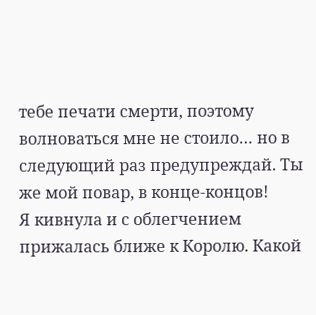тебе печати смерти, поэтому волноваться мне не стоило… но в следующий раз предупреждай. Ты же мой повар, в конце-концов!
Я кивнула и с облегчением прижалась ближе к Королю. Какой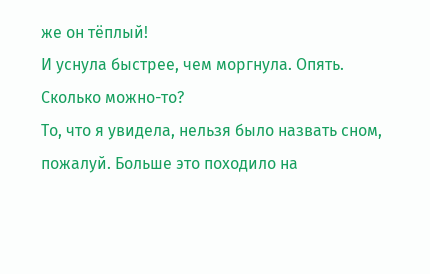же он тёплый!
И уснула быстрее, чем моргнула. Опять.
Сколько можно-то?
То, что я увидела, нельзя было назвать сном, пожалуй. Больше это походило на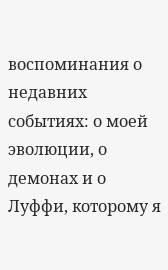воспоминания о недавних событиях: о моей эволюции, о демонах и о Луффи, которому я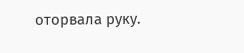оторвала руку.